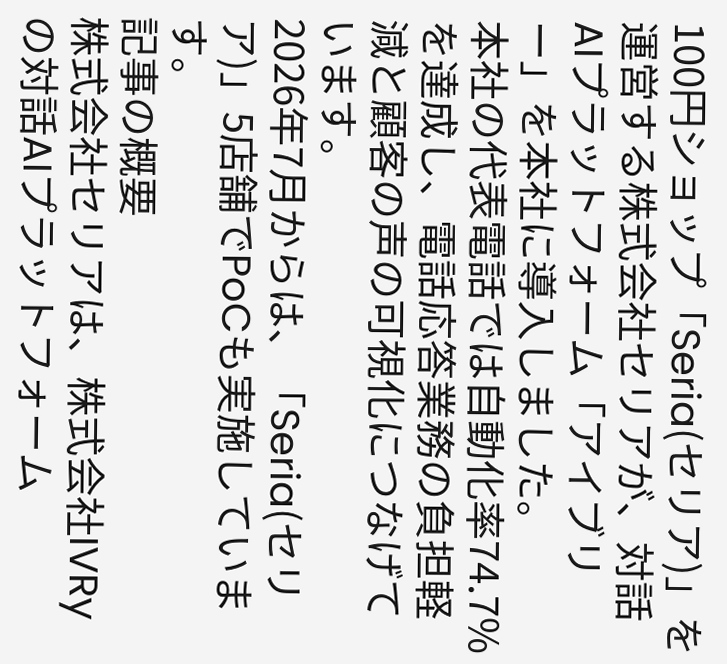100円ショップ「Seria(セリア)」を運営する株式会社セリアが、対話AIプラットフォーム「アイブリー」を本社に導入しました。
本社の代表電話では自動化率74.7%を達成し、電話応答業務の負担軽減と顧客の声の可視化につなげています。
2026年7月からは、「Seria(セリア)」5店舗でPoCも実施しています。
記事の概要
株式会社セリアは、株式会社IVRyの対話AIプラットフォーム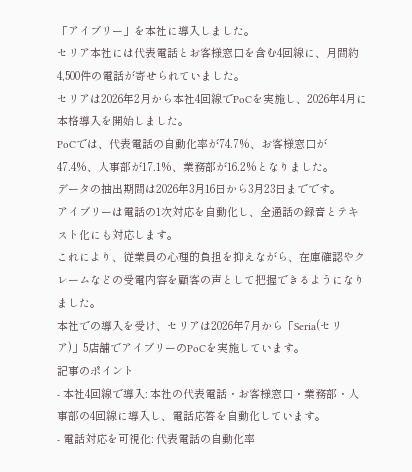「アイブリー」を本社に導入しました。
セリア本社には代表電話とお客様窓口を含む4回線に、月間約4,500件の電話が寄せられていました。
セリアは2026年2月から本社4回線でPoCを実施し、2026年4月に本格導入を開始しました。
PoCでは、代表電話の自動化率が74.7%、お客様窓口が47.4%、人事部が17.1%、業務部が16.2%となりました。
データの抽出期間は2026年3月16日から3月23日までです。
アイブリーは電話の1次対応を自動化し、全通話の録音とテキスト化にも対応します。
これにより、従業員の心理的負担を抑えながら、在庫確認やクレームなどの受電内容を顧客の声として把握できるようになりました。
本社での導入を受け、セリアは2026年7月から「Seria(セリア)」5店舗でアイブリーのPoCを実施しています。
記事のポイント
- 本社4回線で導入: 本社の代表電話・お客様窓口・業務部・人事部の4回線に導入し、電話応答を自動化しています。
- 電話対応を可視化: 代表電話の自動化率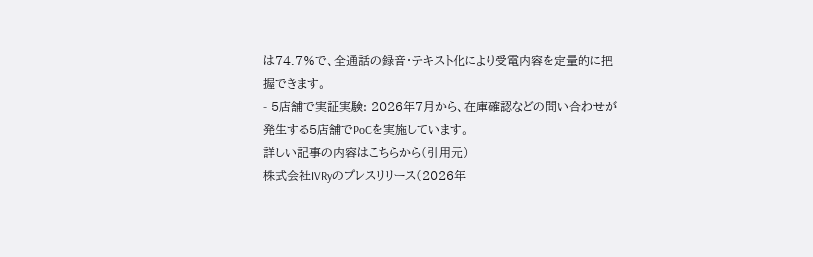は74.7%で、全通話の録音・テキスト化により受電内容を定量的に把握できます。
- 5店舗で実証実験: 2026年7月から、在庫確認などの問い合わせが発生する5店舗でPoCを実施しています。
詳しい記事の内容はこちらから(引用元)
株式会社IVRyのプレスリリース(2026年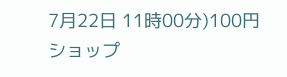7月22日 11時00分)100円ショップ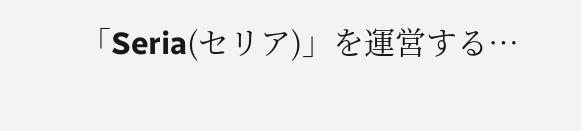「Seria(セリア)」を運営する…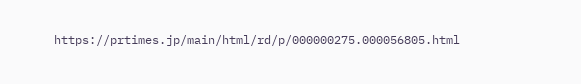https://prtimes.jp/main/html/rd/p/000000275.000056805.html